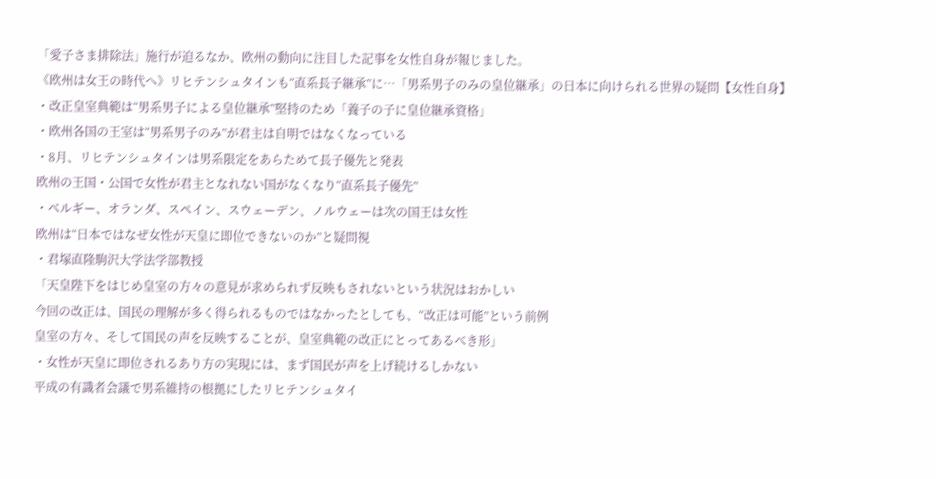「愛子さま排除法」施行が迫るなか、欧州の動向に注目した記事を女性自身が報じました。
《欧州は女王の時代へ》リヒテンシュタインも“直系長子継承”に…「男系男子のみの皇位継承」の日本に向けられる世界の疑問【女性自身】
・改正皇室典範は“男系男子による皇位継承”堅持のため「養子の子に皇位継承資格」
・欧州各国の王室は“男系男子のみ”が君主は自明ではなくなっている
・8月、リヒテンシュタインは男系限定をあらためて長子優先と発表
欧州の王国・公国で女性が君主となれない国がなくなり“直系長子優先”
・ベルギー、オランダ、スペイン、スウェーデン、ノルウェーは次の国王は女性
欧州は“日本ではなぜ女性が天皇に即位できないのか”と疑問視
・君塚直隆駒沢大学法学部教授
「天皇陛下をはじめ皇室の方々の意見が求められず反映もされないという状況はおかしい
今回の改正は、国民の理解が多く得られるものではなかったとしても、“改正は可能”という前例
皇室の方々、そして国民の声を反映することが、皇室典範の改正にとってあるべき形」
・女性が天皇に即位されるあり方の実現には、まず国民が声を上げ続けるしかない
平成の有識者会議で男系維持の根拠にしたリヒテンシュタイ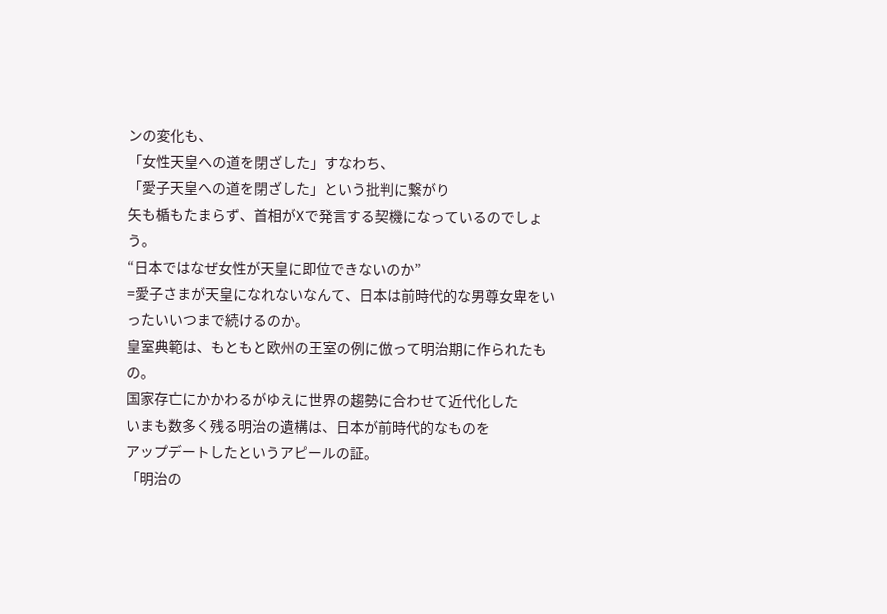ンの変化も、
「女性天皇への道を閉ざした」すなわち、
「愛子天皇への道を閉ざした」という批判に繋がり
矢も楯もたまらず、首相がXで発言する契機になっているのでしょう。
“日本ではなぜ女性が天皇に即位できないのか”
=愛子さまが天皇になれないなんて、日本は前時代的な男尊女卑をいったいいつまで続けるのか。
皇室典範は、もともと欧州の王室の例に倣って明治期に作られたもの。
国家存亡にかかわるがゆえに世界の趨勢に合わせて近代化した
いまも数多く残る明治の遺構は、日本が前時代的なものを
アップデートしたというアピールの証。
「明治の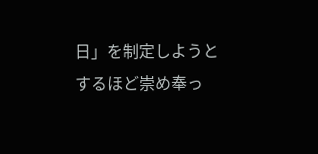日」を制定しようとするほど崇め奉っ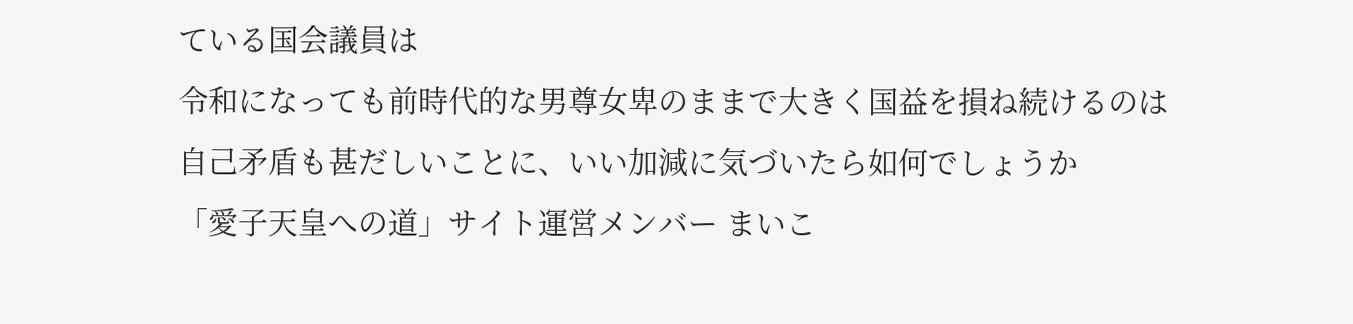ている国会議員は
令和になっても前時代的な男尊女卑のままで大きく国益を損ね続けるのは
自己矛盾も甚だしいことに、いい加減に気づいたら如何でしょうか
「愛子天皇への道」サイト運営メンバー まいこ